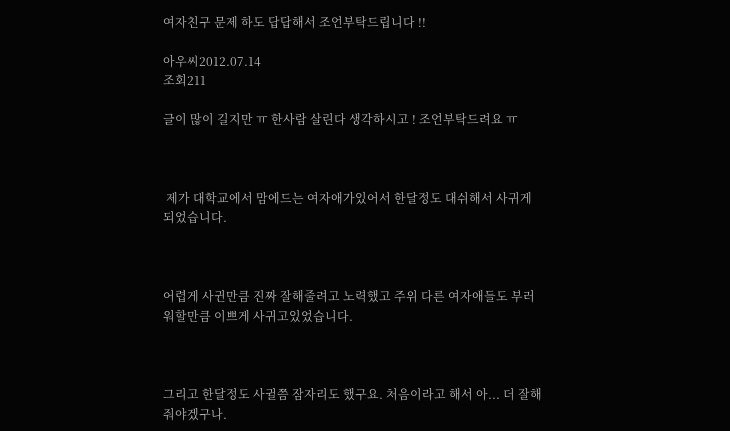여자친구 문제 하도 답답해서 조언부탁드립니다 !!

아우씨2012.07.14
조회211

글이 많이 길지만 ㅠ 한사람 살린다 생각하시고 ! 조언부탁드려요 ㅠ



 제가 대학교에서 맘에드는 여자애가있어서 한달정도 대쉬해서 사귀게 되었습니다.



어렵게 사귄만큼 진짜 잘해줄려고 노력했고 주위 다른 여자애들도 부러워할만큼 이쁘게 사귀고있었습니다.



그리고 한달정도 사귈쯤 잠자리도 했구요. 처음이라고 해서 아... 더 잘해줘야겠구나.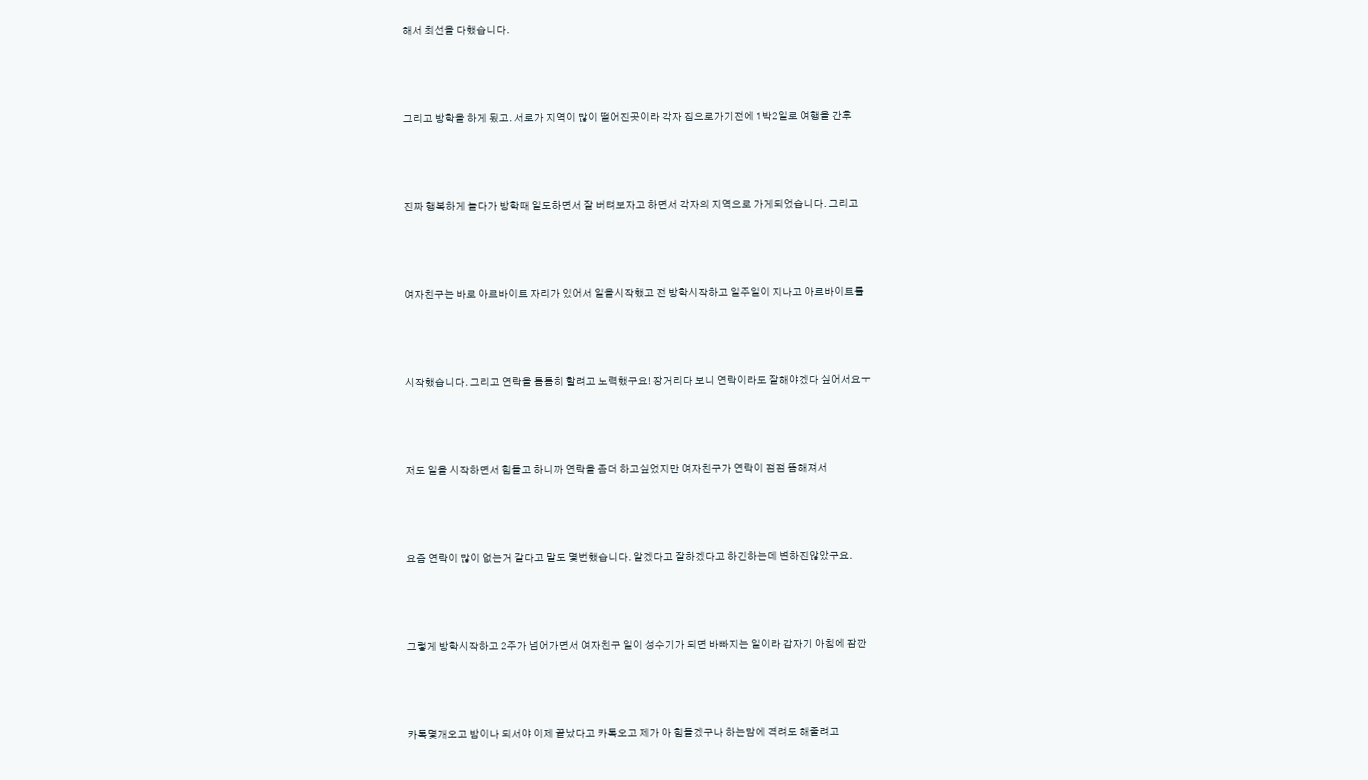해서 최선을 다했습니다.



그리고 방학을 하게 됬고. 서로가 지역이 많이 떨어진곳이라 각자 집으로가기전에 1박2일로 여행을 간후



진짜 행복하게 놀다가 방학때 일도하면서 잘 버텨보자고 하면서 각자의 지역으로 가게되었습니다. 그리고



여자친구는 바로 아르바이트 자리가 있어서 일을시작했고 전 방학시작하고 일주일이 지나고 아르바이트를



시작했습니다. 그리고 연락을 틈틈히 할려고 노력했구요! 장거리다 보니 연락이라도 잘해야겠다 싶어서요ㅜ



저도 일을 시작하면서 힘들고 하니까 연락을 좀더 하고싶었지만 여자친구가 연락이 점점 뜸해져서



요즘 연락이 많이 없는거 같다고 말도 몇번했습니다. 알겠다고 잘하겠다고 하긴하는데 변하진않았구요.



그렇게 방학시작하고 2주가 넘어가면서 여자친구 일이 성수기가 되면 바빠지는 일이라 갑자기 아침에 잠깐



카톡몇개오고 밤이나 되서야 이제 끝났다고 카톡오고 제가 아 힘들겠구나 하는맘에 격려도 해줄려고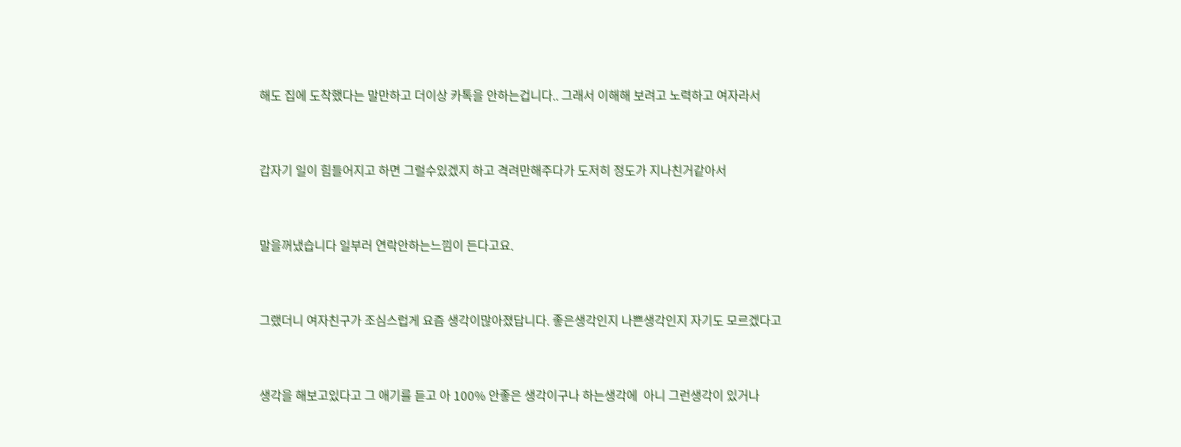해도 집에 도착했다는 말만하고 더이상 카톡을 안하는겁니다.. 그래서 이해해 보려고 노력하고 여자라서



갑자기 일이 힘들어지고 하면 그럴수있겠지 하고 격려만해주다가 도저히 정도가 지나친거같아서



말을꺼냈습니다 일부러 연락안하는느낌이 든다고요.



그랬더니 여자친구가 조심스럽게 요즘 생각이많아졌답니다. 좋은생각인지 나쁜생각인지 자기도 모르겠다고



생각을 해보고있다고 그 애기를 듣고 아 100% 안좋은 생각이구나 하는생각에  아니 그런생각이 있거나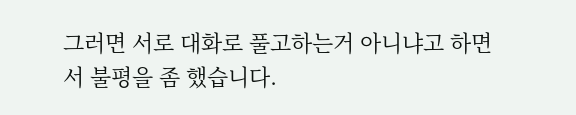그러면 서로 대화로 풀고하는거 아니냐고 하면서 불평을 좀 했습니다.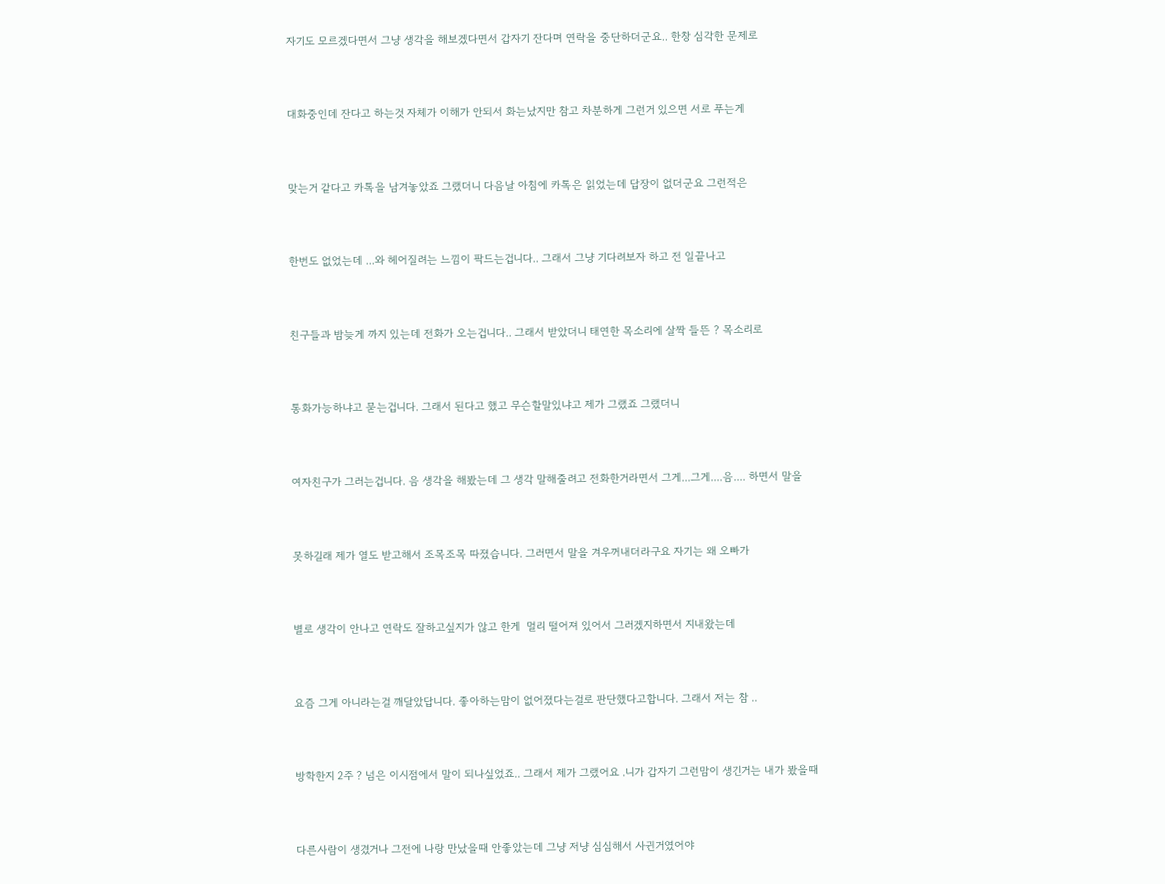자기도 모르겠다면서 그냥 생각을 해보겠다면서 갑자기 잔다며 연락을 중단하더군요.. 한창 심각한 문제로



대화중인데 잔다고 하는것 자체가 이해가 안되서 화는났지만 참고 차분하게 그런거 있으면 서로 푸는게



맞는거 같다고 카톡을 남겨놓았죠 그랬더니 다음날 아침에 카톡은 읽었는데 답장이 없더군요 그런적은



한번도 없었는데 ...와 헤어질려는 느낌이 팍드는겁니다.. 그래서 그냥 기다려보자 하고 전 일끝나고



친구들과 밤늦게 까지 있는데 전화가 오는겁니다.. 그래서 받았더니 태연한 목소리에 살짝 들뜬 ? 목소리로



통화가능하냐고 묻는겁니다. 그래서 된다고 했고 무슨할말있냐고 제가 그랬죠 그랬더니



여자친구가 그러는겁니다. 음 생각을 해봤는데 그 생각 말해줄려고 전화한거라면서 그게...그게....음.... 하면서 말을



못하길래 제가 열도 받고해서 조목조목 따졌습니다. 그러면서 말을 겨우꺼내더라구요 자기는 왜 오빠가



별로 생각이 안나고 연락도 잘하고싶지가 않고 한게  멀리 떨어져 있어서 그러겠지하면서 지내왔는데



요즘 그게 아니라는걸 깨달았답니다. 좋아하는맘이 없어졌다는걸로 판단했다고합니다. 그래서 저는 참 ..



방학한지 2주 ? 넘은 이시점에서 말이 되나싶었죠.. 그래서 제가 그랬어요 .니가 갑자기 그런맘이 생긴거는 내가 봤을때



다른사람이 생겼거나 그전에 나랑 만났을때 안좋았는데 그냥 저냥 심심해서 사귄거였어야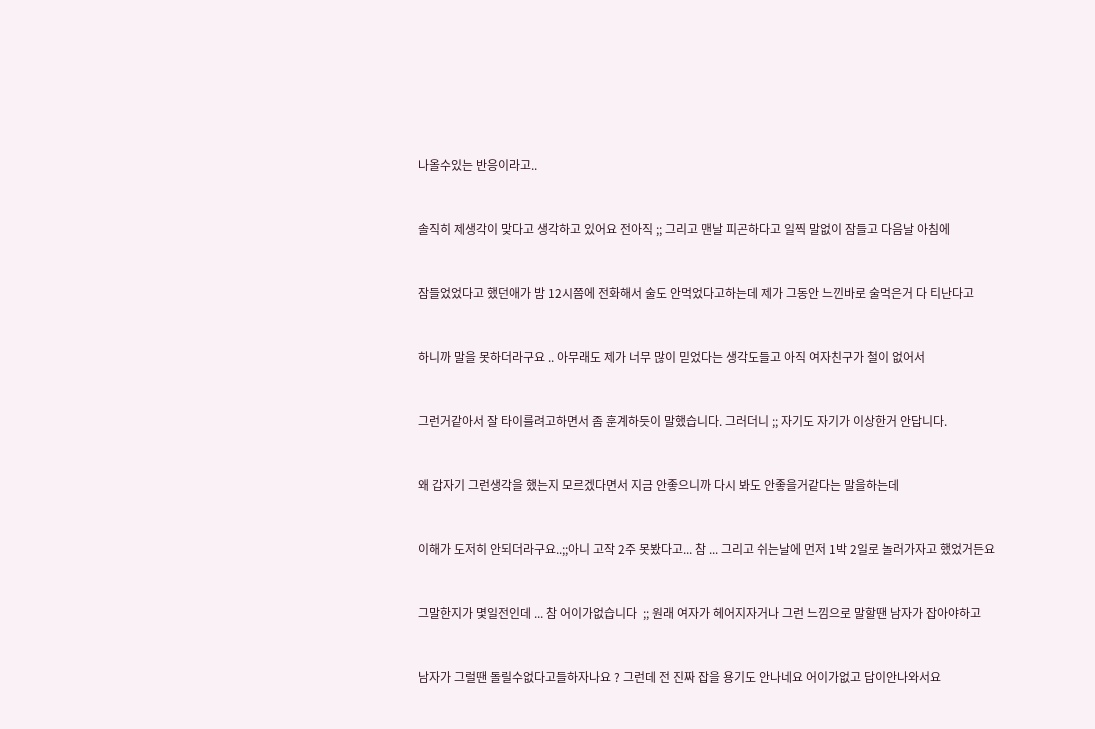나올수있는 반응이라고..



솔직히 제생각이 맞다고 생각하고 있어요 전아직 ;; 그리고 맨날 피곤하다고 일찍 말없이 잠들고 다음날 아침에



잠들었었다고 했던애가 밤 12시쯤에 전화해서 술도 안먹었다고하는데 제가 그동안 느낀바로 술먹은거 다 티난다고



하니까 말을 못하더라구요 .. 아무래도 제가 너무 많이 믿었다는 생각도들고 아직 여자친구가 철이 없어서



그런거같아서 잘 타이를려고하면서 좀 훈계하듯이 말했습니다. 그러더니 ;; 자기도 자기가 이상한거 안답니다.



왜 갑자기 그런생각을 했는지 모르겠다면서 지금 안좋으니까 다시 봐도 안좋을거같다는 말을하는데



이해가 도저히 안되더라구요..;;아니 고작 2주 못봤다고... 참 ... 그리고 쉬는날에 먼저 1박 2일로 놀러가자고 했었거든요



그말한지가 몇일전인데 ... 참 어이가없습니다  ;; 원래 여자가 헤어지자거나 그런 느낌으로 말할땐 남자가 잡아야하고



남자가 그럴땐 돌릴수없다고들하자나요 ? 그런데 전 진짜 잡을 용기도 안나네요 어이가없고 답이안나와서요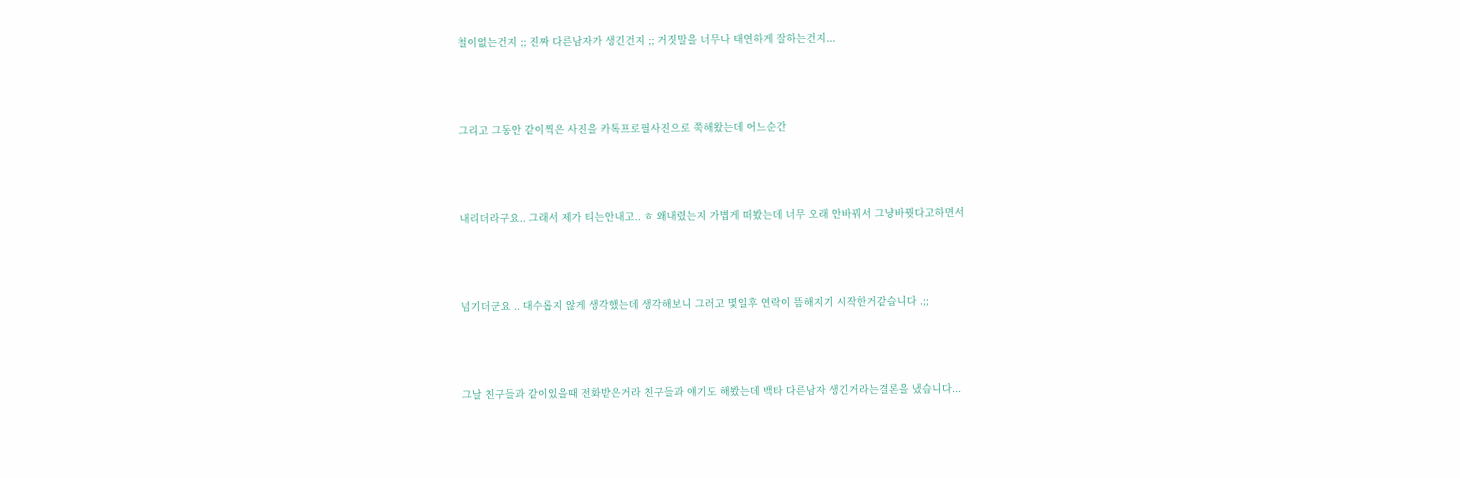철이없는건지 ;; 진짜 다른남자가 생긴건지 ;; 거짓말을 너무나 태연하게 잘하는건지...



그리고 그동안 같이찍은 사진을 카톡프로필사진으로 쭉해왔는데 어느순간



내리더라구요.. 그래서 제가 티는안내고.. ㅎ 왜내렸는지 가볍게 떠봤는데 너무 오래 안바꿔서 그냥바꿧다고하면서



넘기더군요 .. 대수롭지 않게 생각했는데 생각해보니 그러고 몇일후 연락이 뜸해지기 시작한거같습니다 .;;



그날 친구들과 같이있을때 전화받은거라 친구들과 얘기도 해봤는데 백타 다른남자 생긴거라는결론을 냈습니다...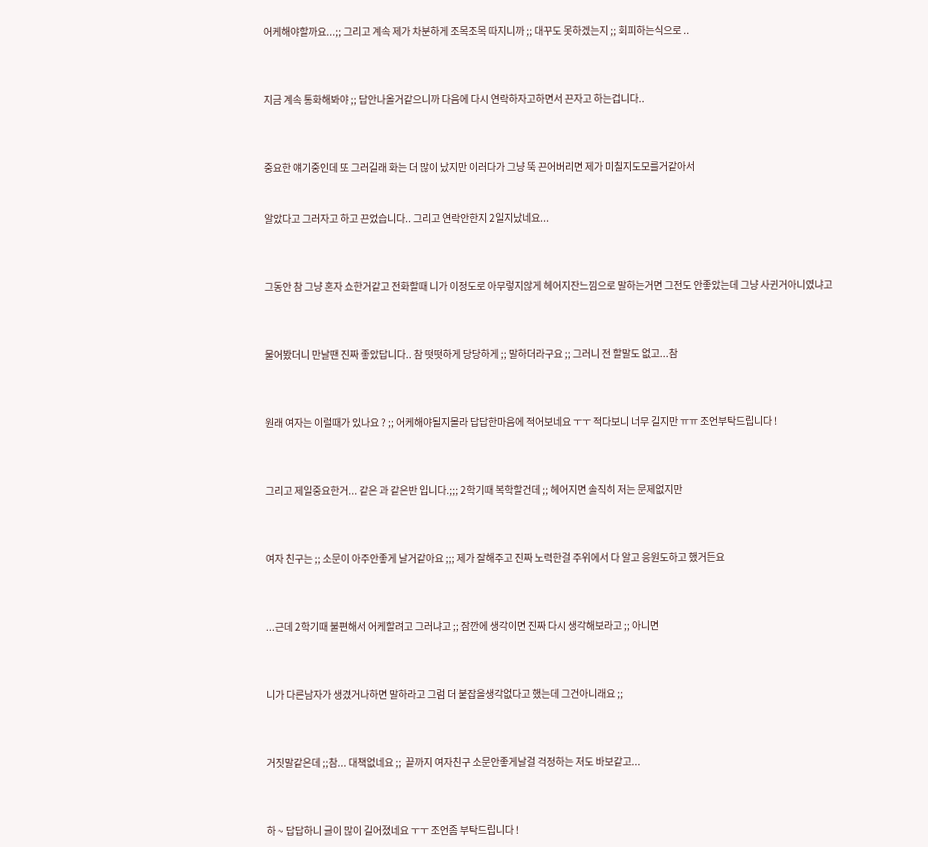어케해야할까요...;; 그리고 계속 제가 차분하게 조목조목 따지니까 ;; 대꾸도 못하겠는지 ;; 회피하는식으로 ..



지금 계속 통화해봐야 ;; 답안나올거같으니까 다음에 다시 연락하자고하면서 끈자고 하는겁니다..



중요한 얘기중인데 또 그러길래 화는 더 많이 났지만 이러다가 그냥 뚝 끈어버리면 제가 미칠지도모를거같아서


알았다고 그러자고 하고 끈었습니다.. 그리고 연락안한지 2일지났네요...



그동안 참 그냥 혼자 쇼한거같고 전화할때 니가 이정도로 아무렇지않게 헤어지잔느낌으로 말하는거면 그전도 안좋았는데 그냥 사귄거아니였냐고



물어봤더니 만날땐 진짜 좋았답니다.. 참 떳떳하게 당당하게 ;; 말하더라구요 ;; 그러니 전 할말도 없고...참



원래 여자는 이럴때가 있나요 ? ;; 어케해야될지몰라 답답한마음에 적어보네요 ㅜㅜ 적다보니 너무 길지만 ㅠㅠ 조언부탁드립니다 !



그리고 제일중요한거... 같은 과 같은반 입니다.;;; 2학기때 복학할건데 ;; 헤어지면 솔직히 저는 문제없지만



여자 친구는 ;; 소문이 아주안좋게 날거같아요 ;;; 제가 잘해주고 진짜 노력한걸 주위에서 다 알고 응원도하고 했거든요



...근데 2학기때 불편해서 어케할려고 그러냐고 ;; 잠깐에 생각이면 진짜 다시 생각해보라고 ;; 아니면



니가 다른남자가 생겼거나하면 말하라고 그럼 더 붙잡을생각없다고 했는데 그건아니래요 ;;



거짓말같은데 ;;참... 대책없네요 ;;  끝까지 여자친구 소문안좋게날걸 걱정하는 저도 바보같고...



하 ~ 답답하니 글이 많이 길어졌네요 ㅜㅜ 조언좀 부탁드립니다 !